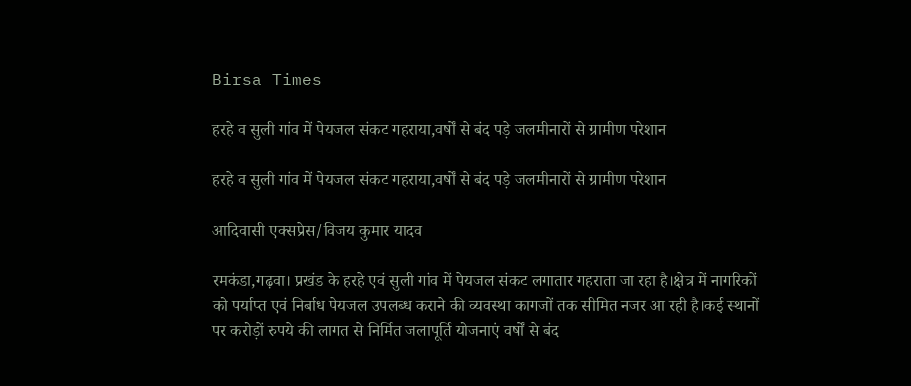Birsa Times

हरहे व सुली गांव में पेयजल संकट गहराया,वर्षों से बंद पड़े जलमीनारों से ग्रामीण परेशान

हरहे व सुली गांव में पेयजल संकट गहराया,वर्षों से बंद पड़े जलमीनारों से ग्रामीण परेशान

आदिवासी एक्सप्रेस/विजय कुमार यादव

रमकंडा,गढ़वा। प्रखंड के हरहे एवं सुली गांव में पेयजल संकट लगातार गहराता जा रहा है।क्षेत्र में नागरिकों को पर्याप्त एवं निर्बाध पेयजल उपलब्ध कराने की व्यवस्था कागजों तक सीमित नजर आ रही है।कई स्थानों पर करोड़ों रुपये की लागत से निर्मित जलापूर्ति योजनाएं वर्षों से बंद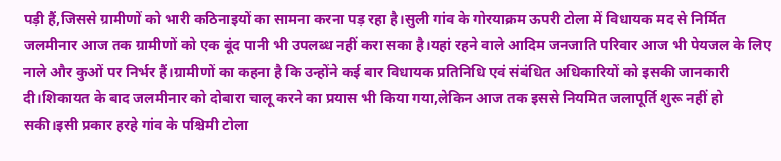पड़ी हैं,जिससे ग्रामीणों को भारी कठिनाइयों का सामना करना पड़ रहा है।सुली गांव के गोरयाक्रम ऊपरी टोला में विधायक मद से निर्मित जलमीनार आज तक ग्रामीणों को एक बूंद पानी भी उपलब्ध नहीं करा सका है।यहां रहने वाले आदिम जनजाति परिवार आज भी पेयजल के लिए नाले और कुओं पर निर्भर हैं।ग्रामीणों का कहना है कि उन्होंने कई बार विधायक प्रतिनिधि एवं संबंधित अधिकारियों को इसकी जानकारी दी।शिकायत के बाद जलमीनार को दोबारा चालू करने का प्रयास भी किया गया,लेकिन आज तक इससे नियमित जलापूर्ति शुरू नहीं हो सकी।इसी प्रकार हरहे गांव के पश्चिमी टोला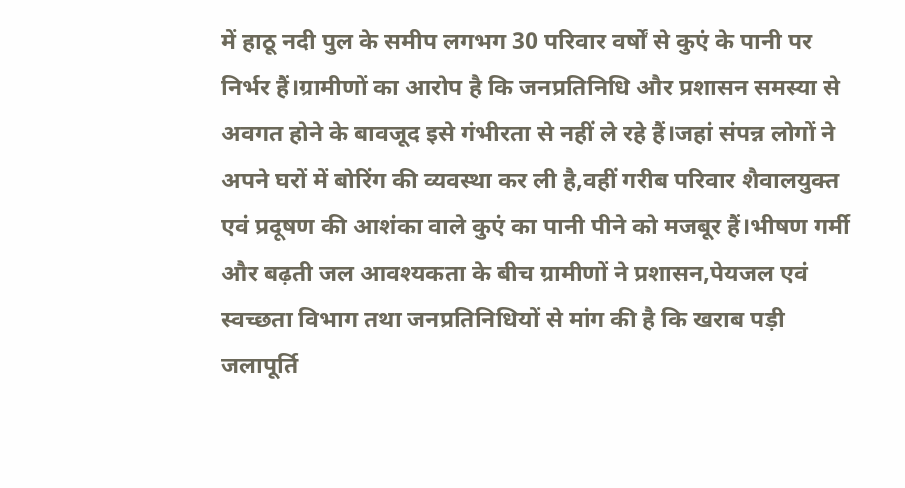में हाठू नदी पुल के समीप लगभग 30 परिवार वर्षों से कुएं के पानी पर निर्भर हैं।ग्रामीणों का आरोप है कि जनप्रतिनिधि और प्रशासन समस्या से अवगत होने के बावजूद इसे गंभीरता से नहीं ले रहे हैं।जहां संपन्न लोगों ने अपने घरों में बोरिंग की व्यवस्था कर ली है,वहीं गरीब परिवार शैवालयुक्त एवं प्रदूषण की आशंका वाले कुएं का पानी पीने को मजबूर हैं।भीषण गर्मी और बढ़ती जल आवश्यकता के बीच ग्रामीणों ने प्रशासन,पेयजल एवं स्वच्छता विभाग तथा जनप्रतिनिधियों से मांग की है कि खराब पड़ी जलापूर्ति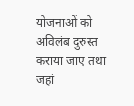योजनाओं को अविलंब दुरुस्त कराया जाए तथा जहां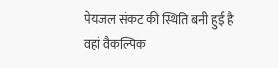पेयजल संकट की स्थिति बनी हुई है वहां वैकल्पिक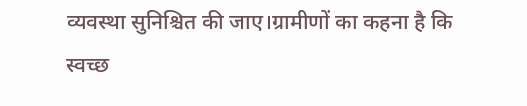व्यवस्था सुनिश्चित की जाए।ग्रामीणों का कहना है कि स्वच्छ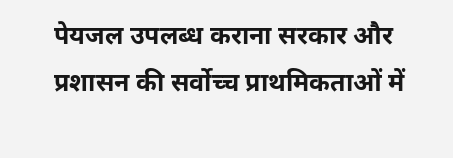पेयजल उपलब्ध कराना सरकार और प्रशासन की सर्वोच्च प्राथमिकताओं में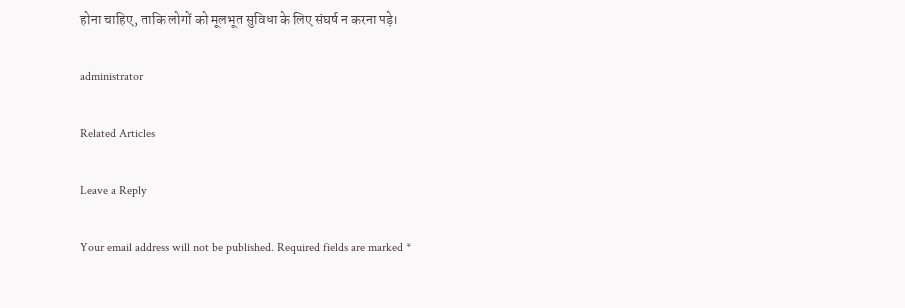होना चाहिए, ताकि लोगों को मूलभूत सुविधा के लिए संघर्ष न करना पड़े।

administrator

Related Articles

Leave a Reply

Your email address will not be published. Required fields are marked *